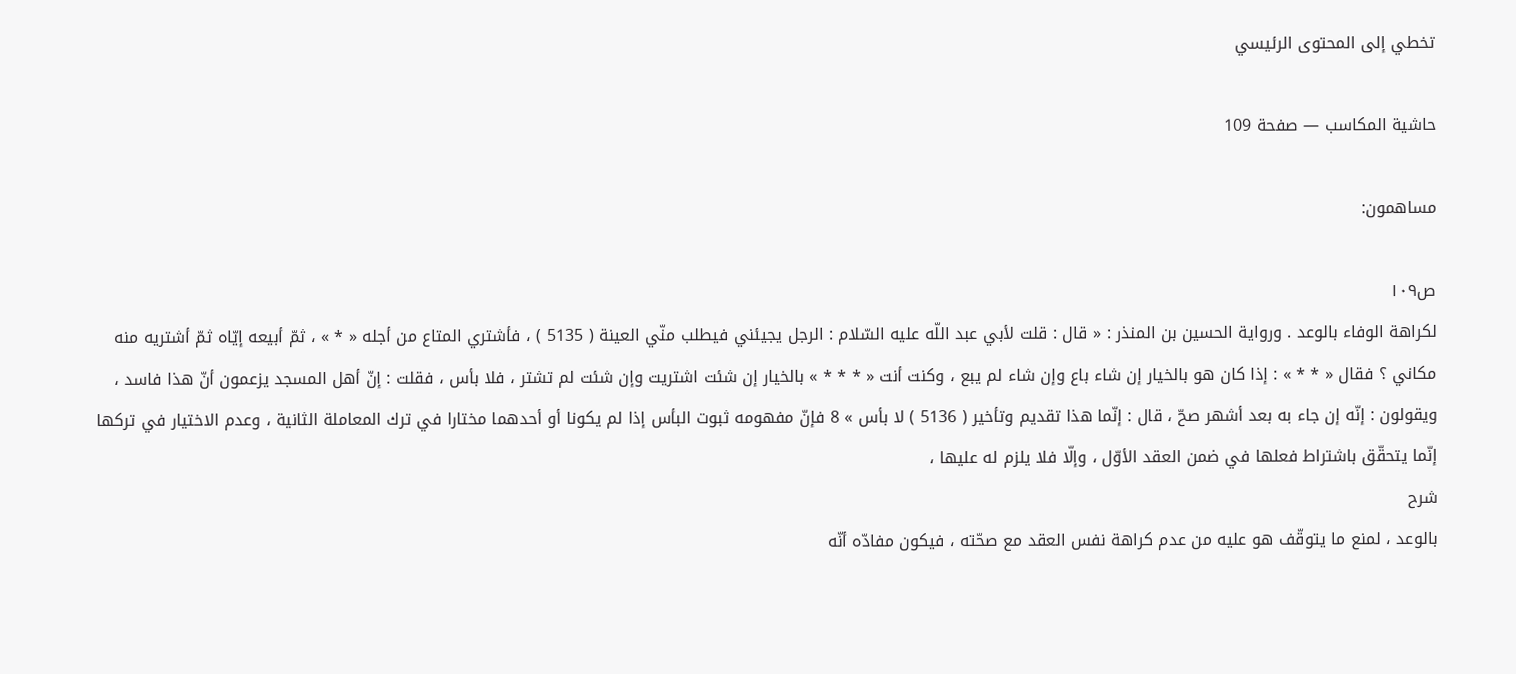تخطي إلى المحتوى الرئيسي

حاشية المكاسب — صفحة 109

مساهمون:

ص١٠٩
لكراهة الوفاء بالوعد . ورواية الحسين بن المنذر : « قال : قلت لأبي عبد اللّه عليه السّلام : الرجل يجيئني فيطلب منّي العينة ( 5135 ) ، فأشتري المتاع من أجله « * » ، ثمّ أبيعه إيّاه ثمّ أشتريه منه مكاني ؟ فقال « * * » : إذا كان هو بالخيار إن شاء باع وإن شاء لم يبع ، وكنت أنت « * * * » بالخيار إن شئت اشتريت وإن شئت لم تشتر ، فلا بأس ، فقلت : إنّ أهل المسجد يزعمون أنّ هذا فاسد ، ويقولون : إنّه إن جاء به بعد أشهر صحّ ، قال : إنّما هذا تقديم وتأخير ( 5136 ) لا بأس » 8 فإنّ مفهومه ثبوت البأس إذا لم يكونا أو أحدهما مختارا في ترك المعاملة الثانية ، وعدم الاختيار في تركها إنّما يتحقّق باشتراط فعلها في ضمن العقد الأوّل ، وإلّا فلا يلزم له عليها ،
شرح
بالوعد ، لمنع ما يتوقّف هو عليه من عدم كراهة نفس العقد مع صحّته ، فيكون مفادّه أنّه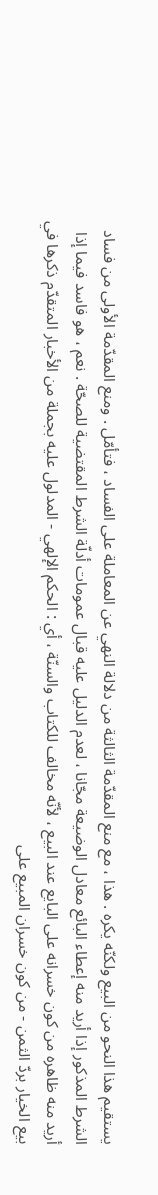يستقيم هذا النحو من البيع ولكنّه يكره . هذا ، مع منع المقدّمة الثالثة من دلالة النهي عن المعاملة على الفساد ، فتأمّل . ومنع المقدّمة الأولى من فساد الشرط المذكور إذا أريد منه إعطاء البائع معادل الوضيعة مجّانا ، لعدم الدليل عليه قبال عمومات أدلّة الشرط المقتضية للصحّة . نعم ، هو فاسد فيما إذا أريد منه ظاهره من كون خسرانه على البايع عند البيع ، لأنّه مخالف للكتاب والسنّة ، أي : الحكم الإلهي - المدلول عليه بجملة من الأخبار المتقدّم ذكرها في بيع الخيار بردّ الثمن - من كون خسران المبيع على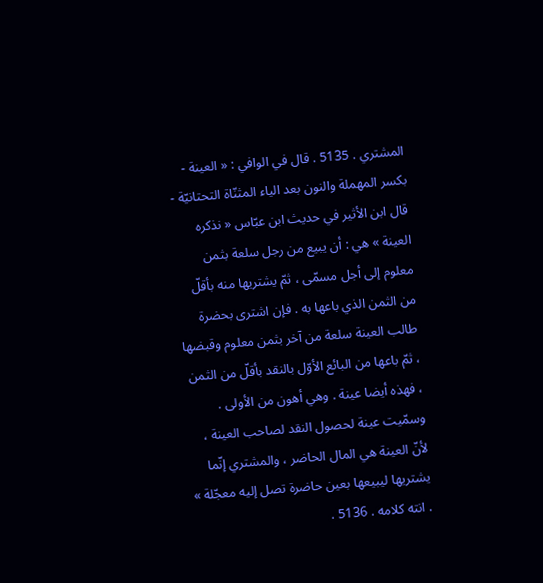المشتري . 5135 . قال في الوافي : « العينة - بكسر المهملة والنون بعد الياء المثنّاة التحتانيّة - قال ابن الأثير في حديث ابن عبّاس « نذكره العينة » هي : أن يبيع من رجل سلعة بثمن معلوم إلى أجل مسمّى ، ثمّ يشتريها منه بأقلّ من الثمن الذي باعها به . فإن اشترى بحضرة طالب العينة سلعة من آخر بثمن معلوم وقبضها ، ثمّ باعها من البائع الأوّل بالنقد بأقلّ من الثمن ، فهذه أيضا عينة . وهي أهون من الأولى . وسمّيت عينة لحصول النقد لصاحب العينة ، لأنّ العينة هي المال الحاضر ، والمشتري إنّما يشتريها ليبيعها بعين حاضرة تصل إليه معجّلة » . انته كلامه . 5136 .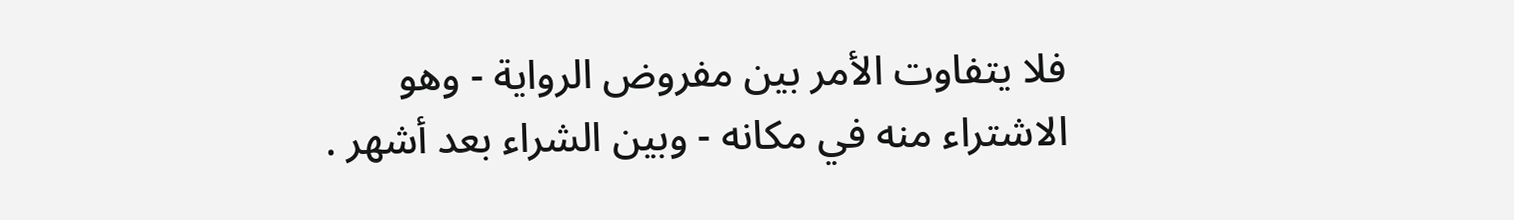فلا يتفاوت الأمر بين مفروض الرواية - وهو الاشتراء منه في مكانه - وبين الشراء بعد أشهر .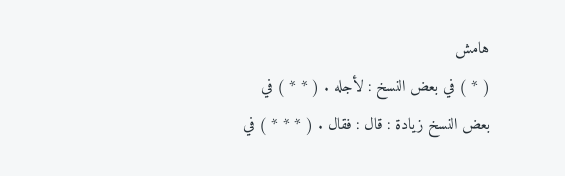هامش
( * ) في بعض النسخ : لأجله . ( * * ) في بعض النسخ زيادة : قال : فقال . ( * * * ) في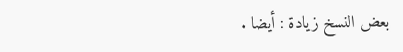بعض النسخ زيادة : أيضا .